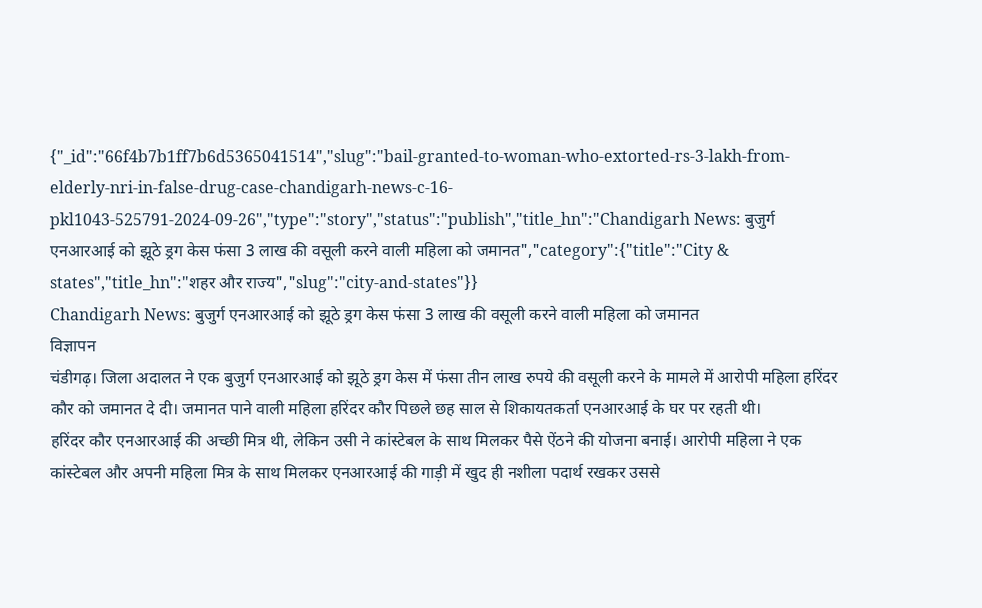{"_id":"66f4b7b1ff7b6d5365041514","slug":"bail-granted-to-woman-who-extorted-rs-3-lakh-from-elderly-nri-in-false-drug-case-chandigarh-news-c-16-pkl1043-525791-2024-09-26","type":"story","status":"publish","title_hn":"Chandigarh News: बुजुर्ग एनआरआई को झूठे ड्रग केस फंसा 3 लाख की वसूली करने वाली महिला को जमानत","category":{"title":"City & states","title_hn":"शहर और राज्य","slug":"city-and-states"}}
Chandigarh News: बुजुर्ग एनआरआई को झूठे ड्रग केस फंसा 3 लाख की वसूली करने वाली महिला को जमानत
विज्ञापन
चंडीगढ़। जिला अदालत ने एक बुजुर्ग एनआरआई को झूठे ड्रग केस में फंसा तीन लाख रुपये की वसूली करने के मामले में आरोपी महिला हरिंदर कौर को जमानत दे दी। जमानत पाने वाली महिला हरिंदर कौर पिछले छह साल से शिकायतकर्ता एनआरआई के घर पर रहती थी।
हरिंदर कौर एनआरआई की अच्छी मित्र थी, लेकिन उसी ने कांस्टेबल के साथ मिलकर पैसे ऐंठने की योजना बनाई। आरोपी महिला ने एक कांस्टेबल और अपनी महिला मित्र के साथ मिलकर एनआरआई की गाड़ी में खुद ही नशीला पदार्थ रखकर उससे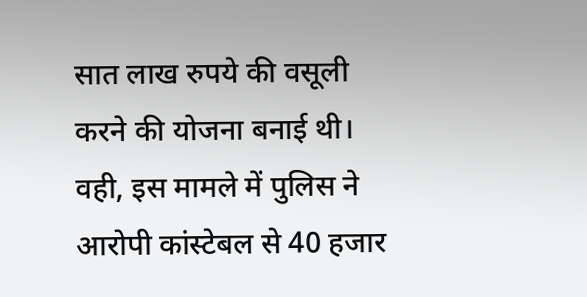सात लाख रुपये की वसूली करने की योजना बनाई थी। वही, इस मामले में पुलिस ने आरोपी कांस्टेबल से 40 हजार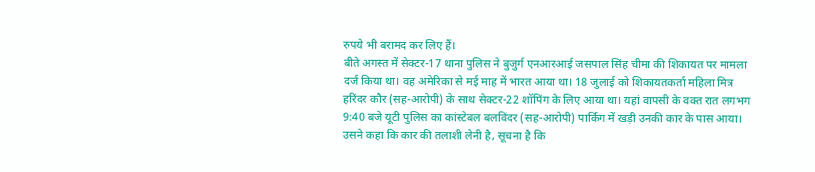रुपये भी बरामद कर लिए हैं।
बीते अगस्त में सेक्टर-17 थाना पुलिस ने बुजुर्ग एनआरआई जसपाल सिंह चीमा की शिकायत पर मामला दर्ज किया था। वह अमेरिका से मई माह में भारत आया था। 18 जुलाई को शिकायतकर्ता महिला मित्र हरिंदर कौर (सह-आरोपी) के साथ सेक्टर-22 शॉपिंग के लिए आया था। यहां वापसी के वक्त रात लगभग 9:40 बजे यूटी पुलिस का कांस्टेबल बलविंदर (सह-आरोपी) पार्किंग में खड़ी उनकी कार के पास आया। उसने कहा कि कार की तलाशी लेनी है, सूचना है कि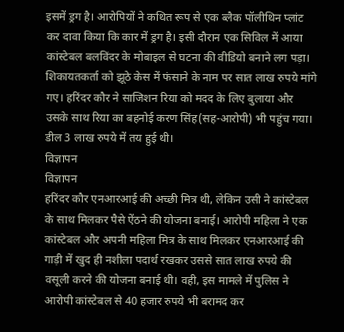इसमें ड्रग है। आरोपियों ने कथित रूप से एक ब्लैक पॉलीथिन प्लांट कर दावा किया कि कार में ड्रग है। इसी दौरान एक सिविल में आया कांस्टेबल बलविंदर के मोबाइल से घटना की वीडियो बनाने लग पड़ा। शिकायतकर्ता को झूठे केस में फंसाने के नाम पर सात लाख रुपये मांगे गए। हरिंदर कौर ने साजिशन रिया को मदद के लिए बुलाया और उसके साथ रिया का बहनोई करण सिंह(सह-आरोपी) भी पहुंच गया। डील 3 लाख रुपये में तय हुई थी।
विज्ञापन
विज्ञापन
हरिंदर कौर एनआरआई की अच्छी मित्र थी, लेकिन उसी ने कांस्टेबल के साथ मिलकर पैसे ऐंठने की योजना बनाई। आरोपी महिला ने एक कांस्टेबल और अपनी महिला मित्र के साथ मिलकर एनआरआई की गाड़ी में खुद ही नशीला पदार्थ रखकर उससे सात लाख रुपये की वसूली करने की योजना बनाई थी। वही, इस मामले में पुलिस ने आरोपी कांस्टेबल से 40 हजार रुपये भी बरामद कर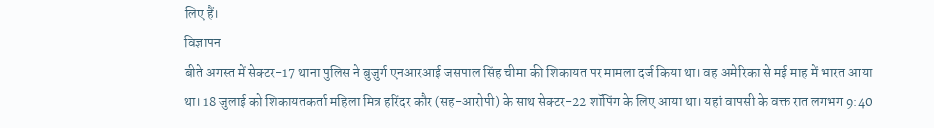लिए हैं।
विज्ञापन
बीते अगस्त में सेक्टर-17 थाना पुलिस ने बुजुर्ग एनआरआई जसपाल सिंह चीमा की शिकायत पर मामला दर्ज किया था। वह अमेरिका से मई माह में भारत आया था। 18 जुलाई को शिकायतकर्ता महिला मित्र हरिंदर कौर (सह-आरोपी) के साथ सेक्टर-22 शॉपिंग के लिए आया था। यहां वापसी के वक्त रात लगभग 9:40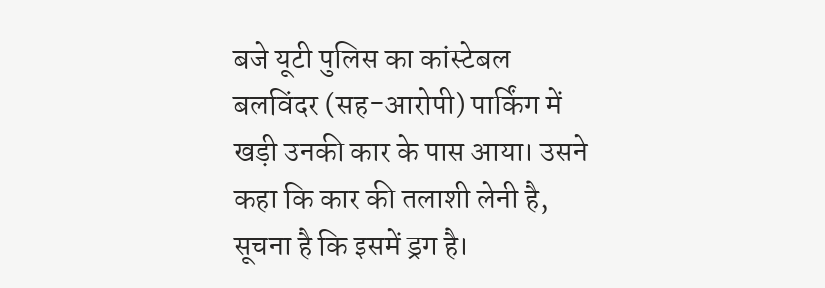बजे यूटी पुलिस का कांस्टेबल बलविंदर (सह-आरोपी) पार्किंग में खड़ी उनकी कार के पास आया। उसने कहा कि कार की तलाशी लेनी है, सूचना है कि इसमें ड्रग है।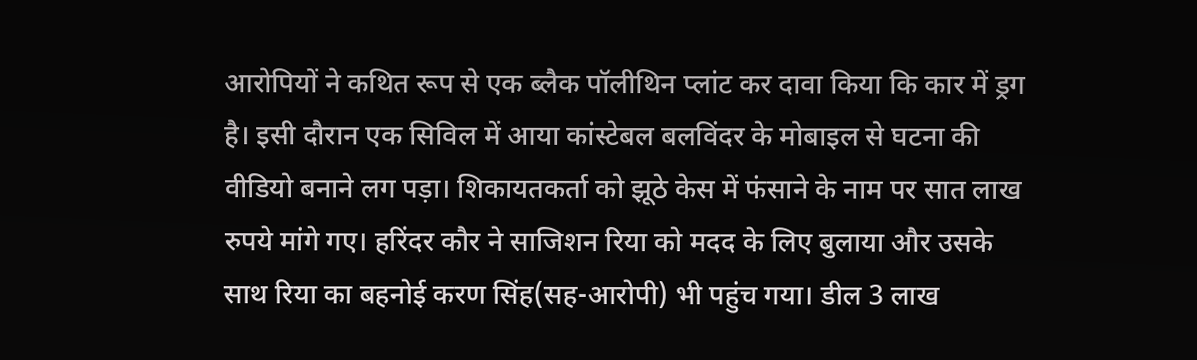आरोपियों ने कथित रूप से एक ब्लैक पॉलीथिन प्लांट कर दावा किया कि कार में ड्रग है। इसी दौरान एक सिविल में आया कांस्टेबल बलविंदर के मोबाइल से घटना की वीडियो बनाने लग पड़ा। शिकायतकर्ता को झूठे केस में फंसाने के नाम पर सात लाख रुपये मांगे गए। हरिंदर कौर ने साजिशन रिया को मदद के लिए बुलाया और उसके साथ रिया का बहनोई करण सिंह(सह-आरोपी) भी पहुंच गया। डील 3 लाख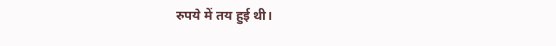रुपये में तय हुई थी।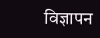विज्ञापन